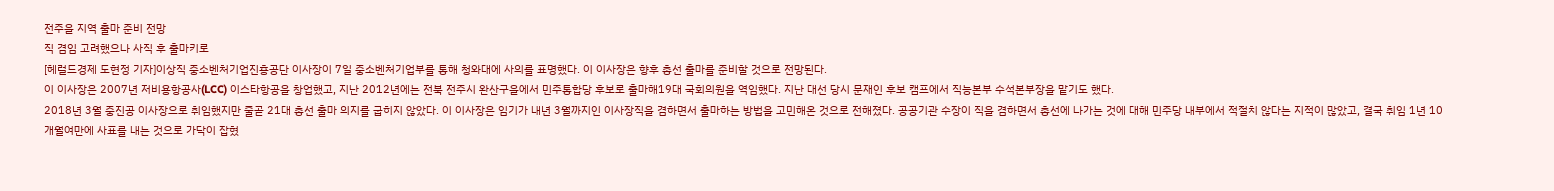전주을 지역 출마 준비 전망
직 겸임 고려했으나 사직 후 출마키로
[헤럴드경제 도현정 기자]이상직 중소벤처기업진흥공단 이사장이 7일 중소벤처기업부를 통해 청와대에 사의를 표명했다. 이 이사장은 향후 총선 출마를 준비할 것으로 전망된다.
이 이사장은 2007년 저비용항공사(LCC) 이스타항공을 창업했고, 지난 2012년에는 전북 전주시 완산구을에서 민주통합당 후보로 출마해19대 국회의원을 역임했다. 지난 대선 당시 문재인 후보 캠프에서 직능본부 수석본부장을 맡기도 했다.
2018년 3월 중진공 이사장으로 취임했지만 줄곧 21대 총선 출마 의지를 굽히지 않았다. 이 이사장은 임기가 내년 3월까지인 이사장직을 겸하면서 출마하는 방법을 고민해온 것으로 전해졌다. 공공기관 수장이 직을 겸하면서 총선에 나가는 것에 대해 민주당 내부에서 적절치 않다는 지적이 많았고, 결국 취임 1년 10개월여만에 사표를 내는 것으로 가닥이 잡혔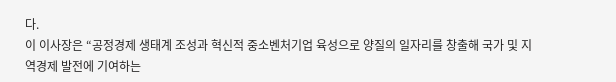다.
이 이사장은 “공정경제 생태계 조성과 혁신적 중소벤처기업 육성으로 양질의 일자리를 창출해 국가 및 지역경제 발전에 기여하는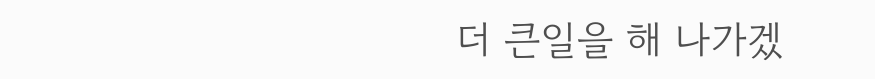더 큰일을 해 나가겠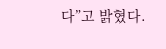다”고 밝혔다.